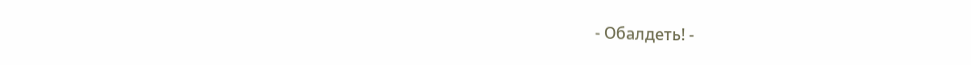- Обалдеть! -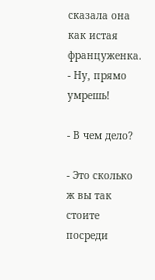сказала она как истая француженка. - Ну, прямо умрешь!

- В чем дело?

- Это сколько ж вы так стоите посреди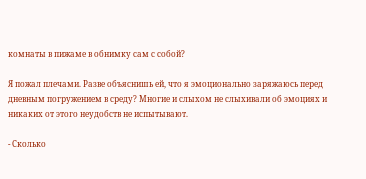комнаты в пижаме в обнимку сам с собой?

Я пожал плечами. Разве объяснишь ей, что я эмоционально заряжаюсь перед дневным погружением в среду? Многие и слыхом не слыхивали об эмоциях и никаких от этого неудобств не испытывают.

- Сколько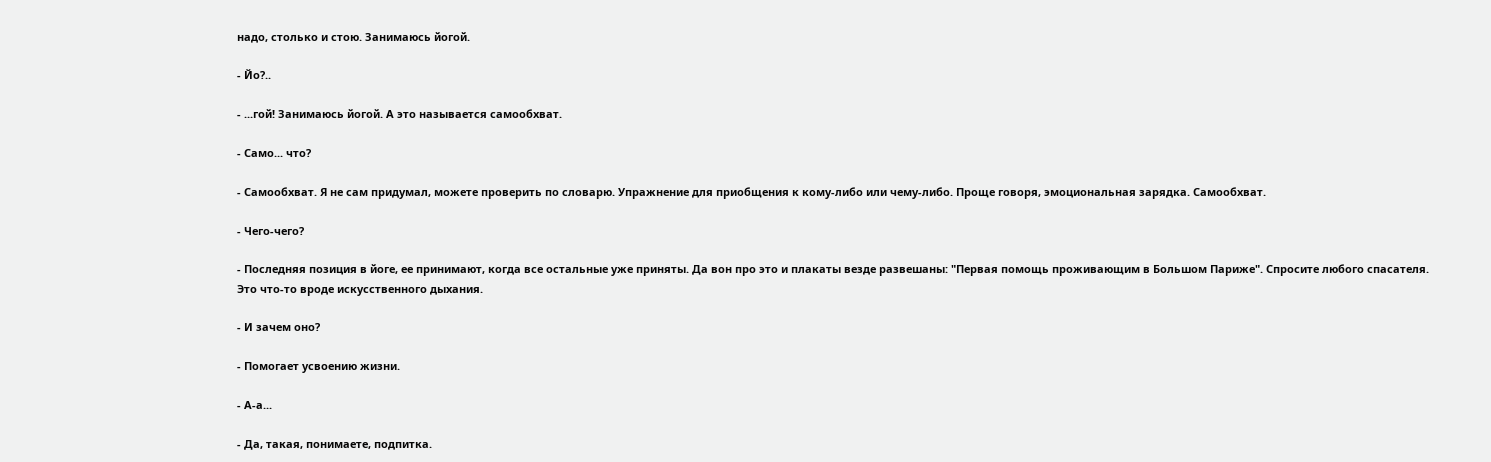надо, столько и стою. Занимаюсь йогой.

- Йо?..

- ...гой! Занимаюсь йогой. А это называется самообхват.

- Само... что?

- Самообхват. Я не сам придумал, можете проверить по словарю. Упражнение для приобщения к кому-либо или чему-либо. Проще говоря, эмоциональная зарядка. Самообхват.

- Чего-чего?

- Последняя позиция в йоге, ее принимают, когда все остальные уже приняты. Да вон про это и плакаты везде развешаны: "Первая помощь проживающим в Большом Париже". Спросите любого спасателя. Это что-то вроде искусственного дыхания.

- И зачем оно?

- Помогает усвоению жизни.

- А-а...

- Да, такая, понимаете, подпитка.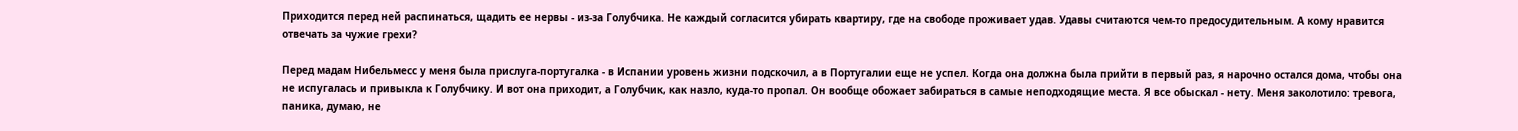Приходится перед ней распинаться, щадить ее нервы - из-за Голубчика. Не каждый согласится убирать квартиру, где на свободе проживает удав. Удавы считаются чем-то предосудительным. А кому нравится отвечать за чужие грехи?

Перед мадам Нибельмесс у меня была прислуга-португалка - в Испании уровень жизни подскочил, а в Португалии еще не успел. Когда она должна была прийти в первый раз, я нарочно остался дома, чтобы она не испугалась и привыкла к Голубчику. И вот она приходит, а Голубчик, как назло, куда-то пропал. Он вообще обожает забираться в самые неподходящие места. Я все обыскал - нету. Меня заколотило: тревога, паника, думаю, не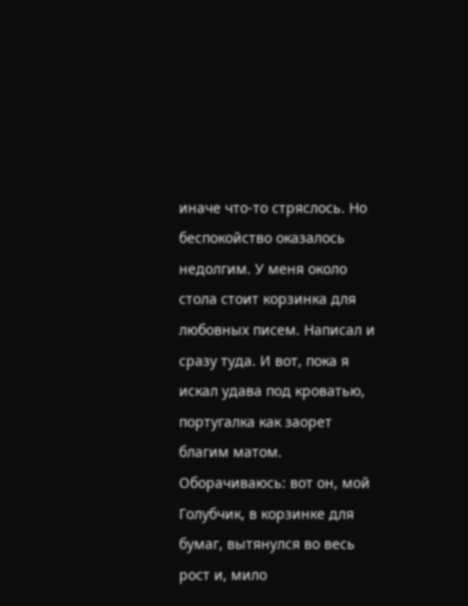иначе что-то стряслось. Но беспокойство оказалось недолгим. У меня около стола стоит корзинка для любовных писем. Написал и сразу туда. И вот, пока я искал удава под кроватью, португалка как заорет благим матом. Оборачиваюсь: вот он, мой Голубчик, в корзинке для бумаг, вытянулся во весь рост и, мило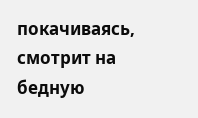покачиваясь, смотрит на бедную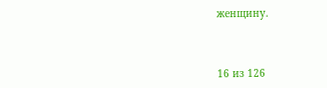женщину.



16 из 126